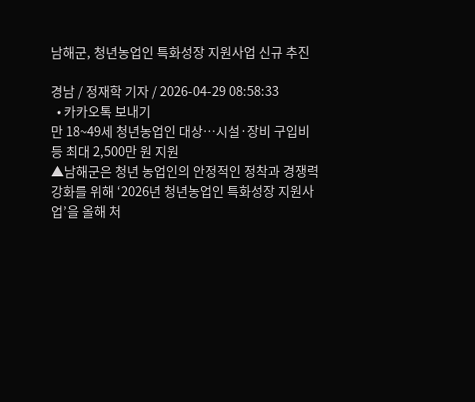남해군, 청년농업인 특화성장 지원사업 신규 추진

경남 / 정재학 기자 / 2026-04-29 08:58:33
  • 카카오톡 보내기
만 18~49세 청년농업인 대상…시설·장비 구입비 등 최대 2,500만 원 지원
▲남해군은 청년 농업인의 안정적인 정착과 경쟁력 강화를 위해 ‘2026년 청년농업인 특화성장 지원사업’을 올해 처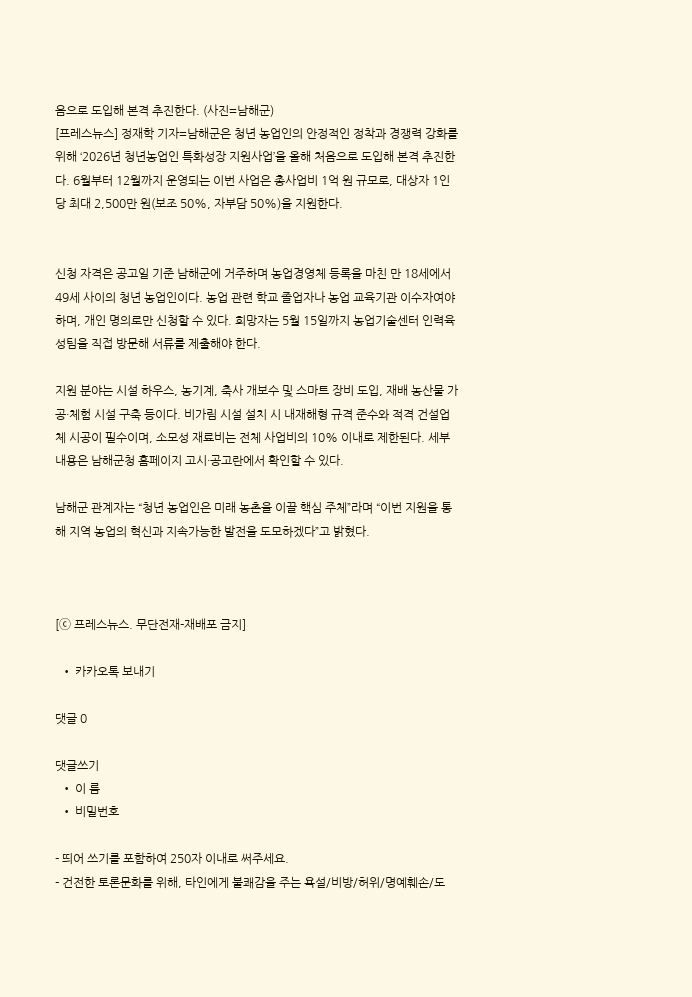음으로 도입해 본격 추진한다. (사진=남해군)
[프레스뉴스] 정재학 기자=남해군은 청년 농업인의 안정적인 정착과 경쟁력 강화를 위해 ‘2026년 청년농업인 특화성장 지원사업’을 올해 처음으로 도입해 본격 추진한다. 6월부터 12월까지 운영되는 이번 사업은 총사업비 1억 원 규모로, 대상자 1인당 최대 2,500만 원(보조 50%, 자부담 50%)을 지원한다.


신청 자격은 공고일 기준 남해군에 거주하며 농업경영체 등록을 마친 만 18세에서 49세 사이의 청년 농업인이다. 농업 관련 학교 졸업자나 농업 교육기관 이수자여야 하며, 개인 명의로만 신청할 수 있다. 희망자는 5월 15일까지 농업기술센터 인력육성팀을 직접 방문해 서류를 제출해야 한다.

지원 분야는 시설 하우스, 농기계, 축사 개보수 및 스마트 장비 도입, 재배 농산물 가공·체험 시설 구축 등이다. 비가림 시설 설치 시 내재해형 규격 준수와 적격 건설업체 시공이 필수이며, 소모성 재료비는 전체 사업비의 10% 이내로 제한된다. 세부 내용은 남해군청 홈페이지 고시·공고란에서 확인할 수 있다.

남해군 관계자는 “청년 농업인은 미래 농촌을 이끌 핵심 주체”라며 “이번 지원을 통해 지역 농업의 혁신과 지속가능한 발전을 도모하겠다”고 밝혔다.



[ⓒ 프레스뉴스. 무단전재-재배포 금지]

  • 카카오톡 보내기

댓글 0

댓글쓰기
  • 이 름
  • 비밀번호

- 띄어 쓰기를 포함하여 250자 이내로 써주세요.
- 건전한 토론문화를 위해, 타인에게 불쾌감을 주는 욕설/비방/허위/명예훼손/도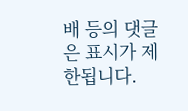배 등의 댓글은 표시가 제한됩니다.